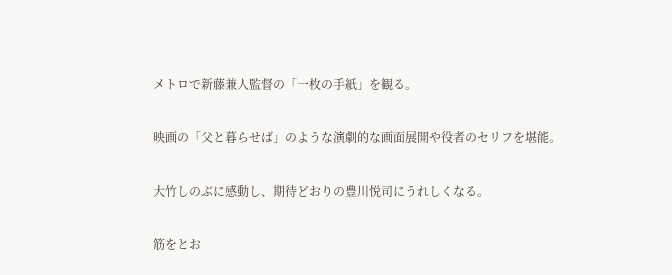メトロで新藤兼人監督の「一枚の手紙」を観る。

映画の「父と暮らせば」のような演劇的な画面展開や役者のセリフを堪能。

大竹しのぶに感動し、期待どおりの豊川悦司にうれしくなる。

筋をとお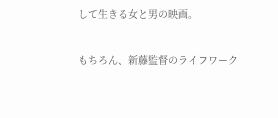して生きる女と男の映画。

もちろん、新藤監督のライフワーク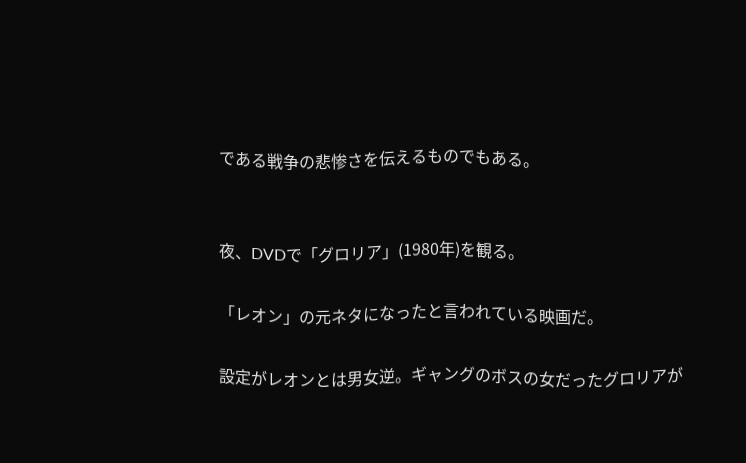である戦争の悲惨さを伝えるものでもある。


夜、DVDで「グロリア」(1980年)を観る。

「レオン」の元ネタになったと言われている映画だ。

設定がレオンとは男女逆。ギャングのボスの女だったグロリアが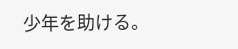少年を助ける。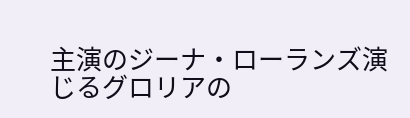主演のジーナ・ローランズ演じるグロリアの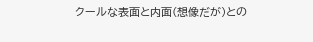クールな表面と内面(想像だが)との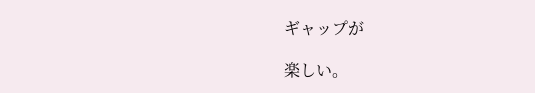ギャップが

楽しい。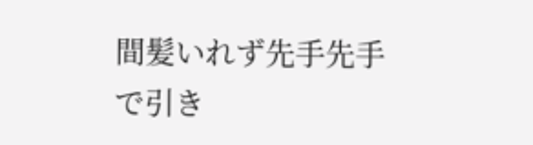間髪いれず先手先手で引き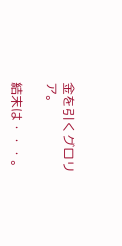金を引くグロリア。

結末は・・・。